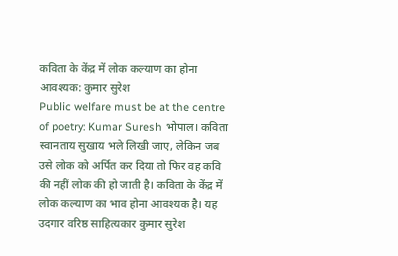कविता के केंद्र में लोक कल्याण का होना आवश्यक: कुमार सुरेश
Public welfare must be at the centre of poetry: Kumar Suresh भोपाल। कविता स्वानताय सुखाय भले लिखी जाए, लेकिन जब उसे लोक को अर्पित कर दिया तो फिर वह कवि की नहीं लोक की हो जाती है। कविता के केंद्र में लोक कल्याण का भाव होना आवश्यक है। यह उदगार वरिष्ठ साहित्यकार कुमार सुरेश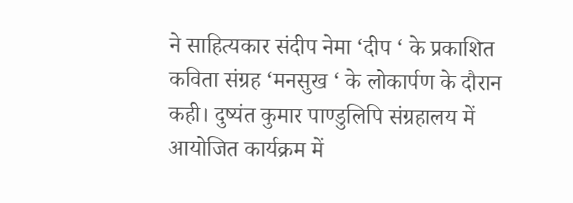ने साहित्यकार संदीप नेमा ‘दीप ‘ के प्रकाशित कविता संग्रह ‘मनसुख ‘ के लोकार्पण के दौरान कही। दुष्यंत कुमार पाण्डुलिपि संग्रहालय में आयोजित कार्यक्रम में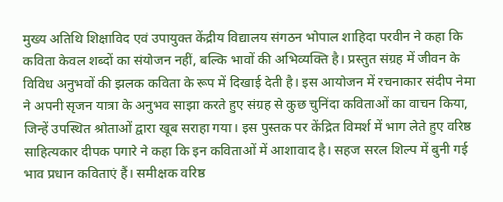मुख्य अतिथि शिक्षाविद एवं उपायुक्त केंद्रीय विद्यालय संगठन भोपाल शाहिदा परवीन ने कहा कि कविता केवल शब्दों का संयोजन नहीं, बल्कि भावों की अभिव्यक्ति है। प्रस्तुत संग्रह में जीवन के विविध अनुभवों की झलक कविता के रूप में दिखाई देती है। इस आयोजन में रचनाकार संदीप नेमा ने अपनी सृजन यात्रा के अनुभव साझा करते हुए संग्रह से कुछ चुनिंदा कविताओं का वाचन किया, जिन्हें उपस्थित श्रोताओं द्वारा खूब सराहा गया। इस पुस्तक पर केंद्रित विमर्श में भाग लेते हुए वरिष्ठ साहित्यकार दीपक पगारे ने कहा कि इन कविताओं में आशावाद है। सहज सरल शिल्प में बुनी गई भाव प्रधान कविताएं हैं। समीक्षक वरिष्ठ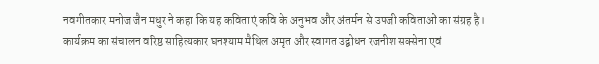नवगीतकार मनोज जैन मधुर ने कहा कि यह कविताएं कवि के अनुभव और अंतर्मन से उपजी कविताओं का संग्रह है। कार्यक्रम का संचालन वरिष्ठ साहित्यकार घनश्याम मैथिल अमृत और स्वागत उद्बोधन रजनीश सक्सेना एवं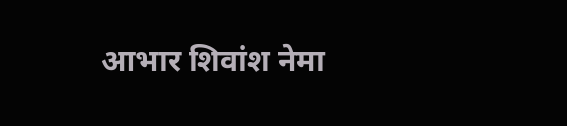आभार शिवांश नेमा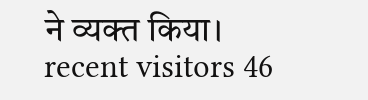ने व्यक्त किया। recent visitors 46